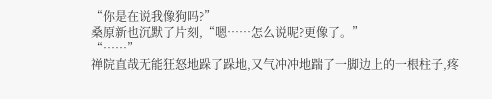“你是在说我像狗吗?”
桑原新也沉默了片刻,“嗯……怎么说呢?更像了。”
“……”
禅院直哉无能狂怒地跺了跺地,又气冲冲地踹了一脚边上的一根柱子,疼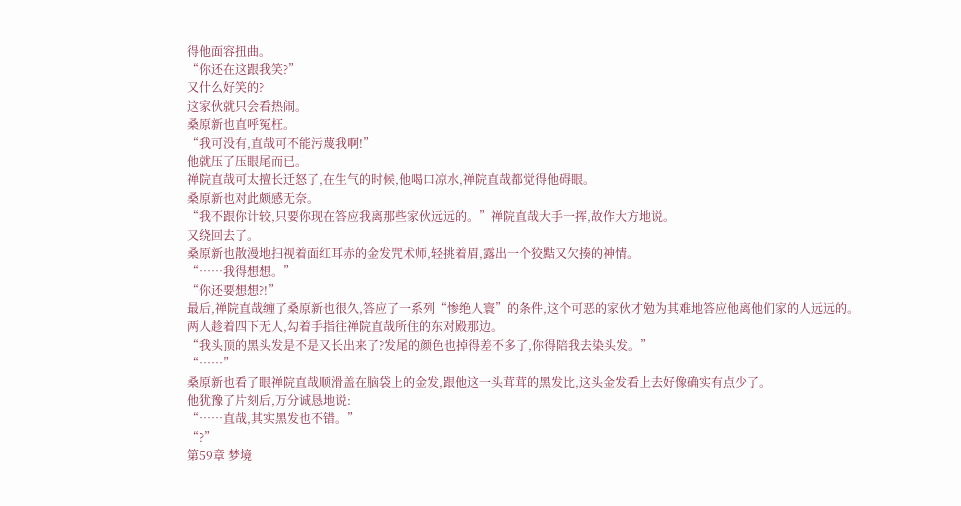得他面容扭曲。
“你还在这跟我笑?”
又什么好笑的?
这家伙就只会看热闹。
桑原新也直呼冤枉。
“我可没有,直哉可不能污蔑我啊!”
他就压了压眼尾而已。
禅院直哉可太擅长迁怒了,在生气的时候,他喝口凉水,禅院直哉都觉得他碍眼。
桑原新也对此颇感无奈。
“我不跟你计较,只要你现在答应我离那些家伙远远的。”禅院直哉大手一挥,故作大方地说。
又绕回去了。
桑原新也散漫地扫视着面红耳赤的金发咒术师,轻挑着眉,露出一个狡黠又欠揍的神情。
“……我得想想。”
“你还要想想?!”
最后,禅院直哉缠了桑原新也很久,答应了一系列“惨绝人寰”的条件,这个可恶的家伙才勉为其难地答应他离他们家的人远远的。
两人趁着四下无人,勾着手指往禅院直哉所住的东对殿那边。
“我头顶的黑头发是不是又长出来了?发尾的颜色也掉得差不多了,你得陪我去染头发。”
“……”
桑原新也看了眼禅院直哉顺滑盖在脑袋上的金发,跟他这一头茸茸的黑发比,这头金发看上去好像确实有点少了。
他犹豫了片刻后,万分诚恳地说:
“……直哉,其实黑发也不错。”
“?”
第59章 梦境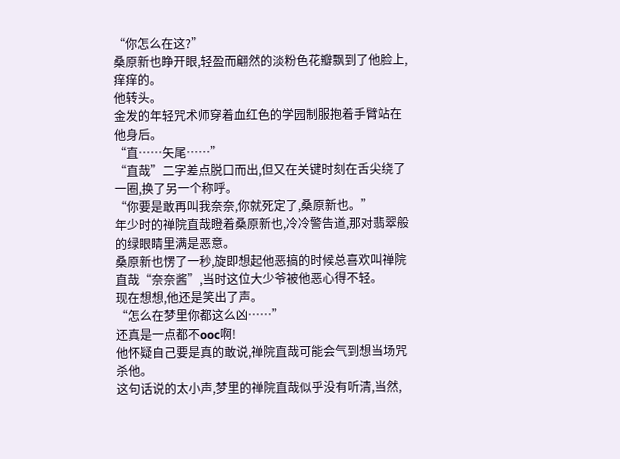“你怎么在这?”
桑原新也睁开眼,轻盈而翩然的淡粉色花瓣飘到了他脸上,痒痒的。
他转头。
金发的年轻咒术师穿着血红色的学园制服抱着手臂站在他身后。
“直……矢尾……”
“直哉”二字差点脱口而出,但又在关键时刻在舌尖绕了一圈,换了另一个称呼。
“你要是敢再叫我奈奈,你就死定了,桑原新也。”
年少时的禅院直哉瞪着桑原新也,冷冷警告道,那对翡翠般的绿眼睛里满是恶意。
桑原新也愣了一秒,旋即想起他恶搞的时候总喜欢叫禅院直哉“奈奈酱”,当时这位大少爷被他恶心得不轻。
现在想想,他还是笑出了声。
“怎么在梦里你都这么凶……”
还真是一点都不ooc啊!
他怀疑自己要是真的敢说,禅院直哉可能会气到想当场咒杀他。
这句话说的太小声,梦里的禅院直哉似乎没有听清,当然,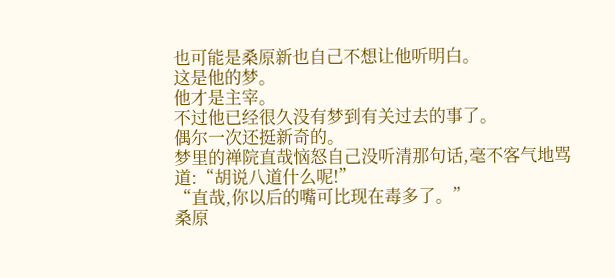也可能是桑原新也自己不想让他听明白。
这是他的梦。
他才是主宰。
不过他已经很久没有梦到有关过去的事了。
偶尔一次还挺新奇的。
梦里的禅院直哉恼怒自己没听清那句话,毫不客气地骂道:“胡说八道什么呢!”
“直哉,你以后的嘴可比现在毒多了。”
桑原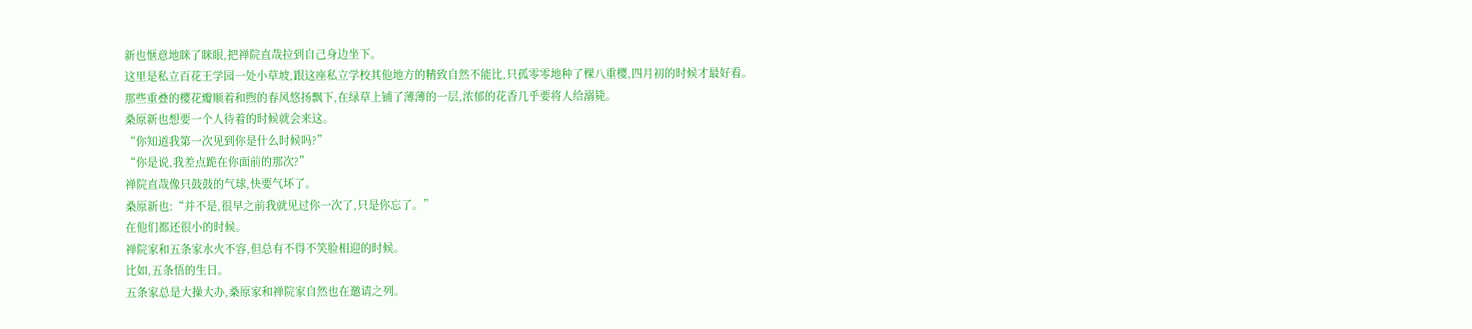新也惬意地眯了眯眼,把禅院直哉拉到自己身边坐下。
这里是私立百花王学园一处小草坡,跟这座私立学校其他地方的精致自然不能比,只孤零零地种了棵八重樱,四月初的时候才最好看。
那些重叠的樱花瓣顺着和煦的春风悠扬飘下,在绿草上铺了薄薄的一层,浓郁的花香几乎要将人给溺毙。
桑原新也想要一个人待着的时候就会来这。
“你知道我第一次见到你是什么时候吗?”
“你是说,我差点跪在你面前的那次?”
禅院直哉像只鼓鼓的气球,快要气坏了。
桑原新也:“并不是,很早之前我就见过你一次了,只是你忘了。”
在他们都还很小的时候。
禅院家和五条家水火不容,但总有不得不笑脸相迎的时候。
比如,五条悟的生日。
五条家总是大操大办,桑原家和禅院家自然也在邀请之列。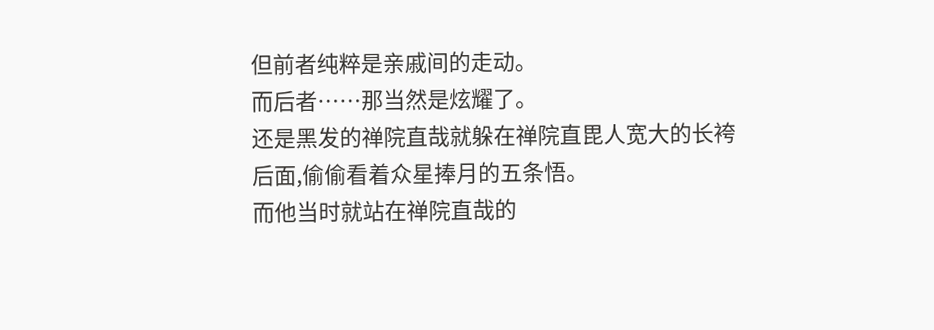但前者纯粹是亲戚间的走动。
而后者……那当然是炫耀了。
还是黑发的禅院直哉就躲在禅院直毘人宽大的长袴后面,偷偷看着众星捧月的五条悟。
而他当时就站在禅院直哉的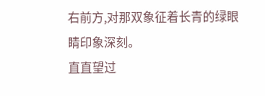右前方,对那双象征着长青的绿眼睛印象深刻。
直直望过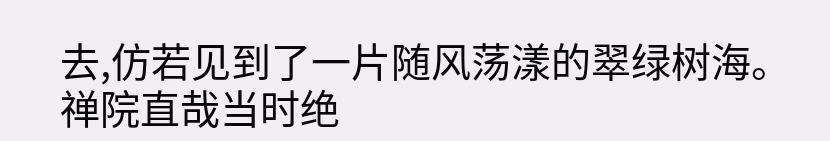去,仿若见到了一片随风荡漾的翠绿树海。
禅院直哉当时绝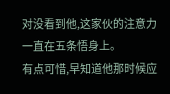对没看到他,这家伙的注意力一直在五条悟身上。
有点可惜,早知道他那时候应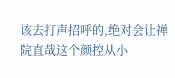该去打声招呼的,绝对会让禅院直哉这个颜控从小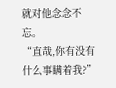就对他念念不忘。
“直哉,你有没有什么事瞒着我?”